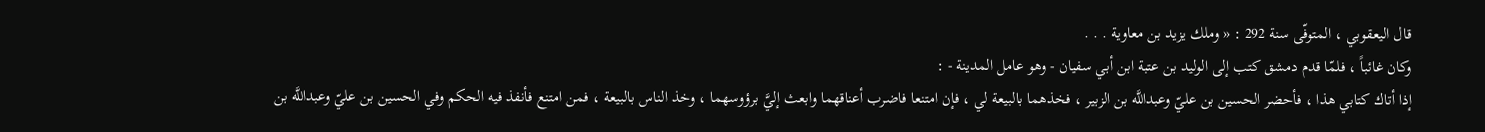قال اليعقوبي ، المتوفّى سنة 292 : « وملك يزيد بن معاوية . . .
وكان غائباً ، فلمّا قدم دمشق كتب إلى الوليد بن عتبة ابن أبي سفيان - وهو عامل المدينة - :
إذا أتاك كتابي هذا ، فأحضر الحسين بن عليّ وعبداللَّه بن الزبير ، فخذهما بالبيعة لي ، فإن امتنعا فاضرب أعناقهما وابعث إليَّ برؤوسهما ، وخذ الناس بالبيعة ، فمن امتنع فأنفذ فيه الحكم وفي الحسين بن عليّ وعبداللَّه بن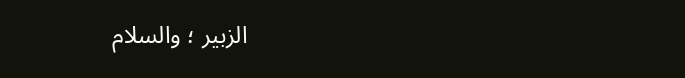الزبير ؛ والسلام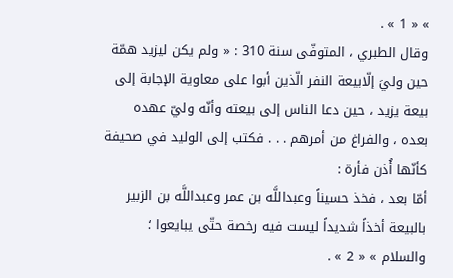» « 1 » .
وقال الطبري ، المتوفّى سنة 310 : « ولم يكن ليزيد همّة حين وليَ إلّابيعة النفر الّذين أبوا على معاوية الإجابة إلى بيعة يزيد ، حين دعا الناس إلى بيعته وأنّه وليّ عهده بعده ، والفراغ من أمرهم . . . فكتب إلى الوليد في صحيفة كأنّها أُذن فأرة :
أمّا بعد ، فخذ حسيناً وعبداللَّه بن عمر وعبداللَّه بن الزبير بالبيعة أخذاً شديداً ليست فيه رخصة حتّى يبايعوا ؛ والسلام » « 2 » .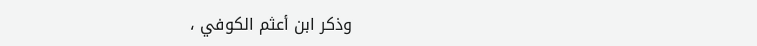وذكر ابن أعثم الكوفي ،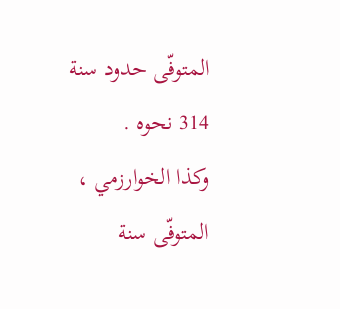المتوفّى حدود سنة 314 نحوه .
وكذا الخوارزمي ، المتوفّى سنة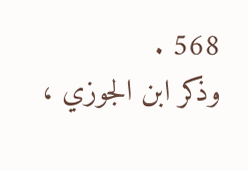568 .
وذكر ابن الجوزي ،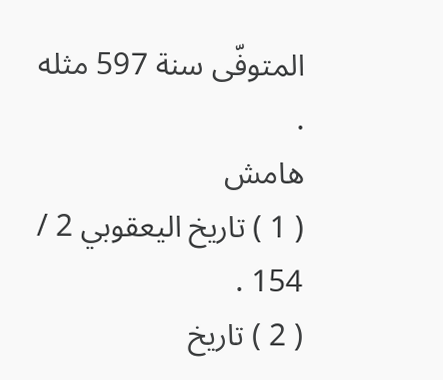المتوفّى سنة 597 مثله .
هامش
( 1 ) تاريخ اليعقوبي 2 / 154 .
( 2 ) تاريخ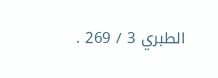الطبري 3 / 269 .